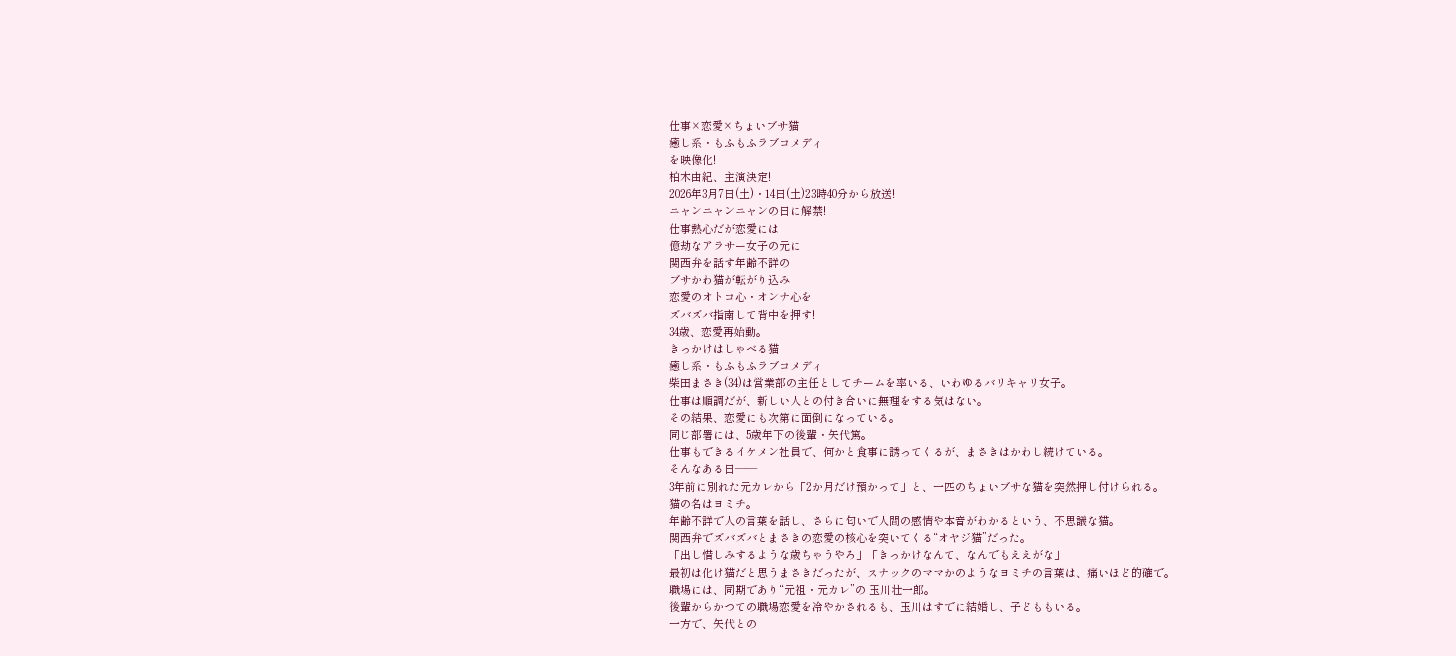仕事×恋愛×ちょいブサ猫
癒し系・もふもふラブコメディ
を映像化!
柏木由紀、主演決定!
2026年3月7日(土)・14日(土)23時40分から放送!
ニャンニャンニャンの日に解禁!
仕事熱心だが恋愛には
億劫なアラサー女子の元に
関西弁を話す年齢不詳の
ブサかわ猫が転がり込み
恋愛のオトコ心・オンナ心を
ズバズバ指南して背中を押す!
34歳、恋愛再始動。
きっかけはしゃべる猫
癒し系・もふもふラブコメディ
柴田まさき(34)は営業部の主任としてチームを率いる、いわゆるバリキャリ女子。
仕事は順調だが、新しい人との付き合いに無理をする気はない。
その結果、恋愛にも次第に面倒になっている。
同じ部署には、5歳年下の後輩・矢代篤。
仕事もできるイケメン社員で、何かと食事に誘ってくるが、まさきはかわし続けている。
そんなある日――
3年前に別れた元カレから「2か月だけ預かって」と、一匹のちょいブサな猫を突然押し付けられる。
猫の名はヨミチ。
年齢不詳で人の言葉を話し、さらに匂いで人間の感情や本音がわかるという、不思議な猫。
関西弁でズバズバとまさきの恋愛の核心を突いてくる“オヤジ猫”だった。
「出し惜しみするような歳ちゃうやろ」「きっかけなんて、なんでもええがな」
最初は化け猫だと思うまさきだったが、スナックのママかのようなヨミチの言葉は、痛いほど的確で。
職場には、同期であり“元祖・元カレ”の 玉川壮一郎。
後輩からかつての職場恋愛を冷やかされるも、玉川はすでに結婚し、子どももいる。
一方で、矢代との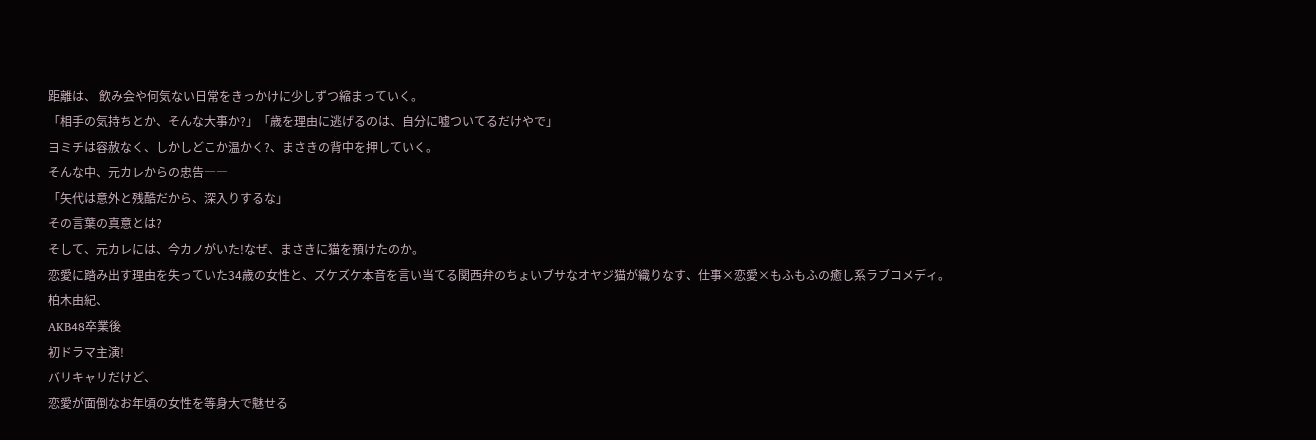距離は、 飲み会や何気ない日常をきっかけに少しずつ縮まっていく。
「相手の気持ちとか、そんな大事か?」「歳を理由に逃げるのは、自分に嘘ついてるだけやで」
ヨミチは容赦なく、しかしどこか温かく?、まさきの背中を押していく。
そんな中、元カレからの忠告――
「矢代は意外と残酷だから、深入りするな」
その言葉の真意とは?
そして、元カレには、今カノがいた!なぜ、まさきに猫を預けたのか。
恋愛に踏み出す理由を失っていた34歳の女性と、ズケズケ本音を言い当てる関西弁のちょいブサなオヤジ猫が織りなす、仕事×恋愛×もふもふの癒し系ラブコメディ。
柏木由紀、
AKB48卒業後
初ドラマ主演!
バリキャリだけど、
恋愛が面倒なお年頃の女性を等身大で魅せる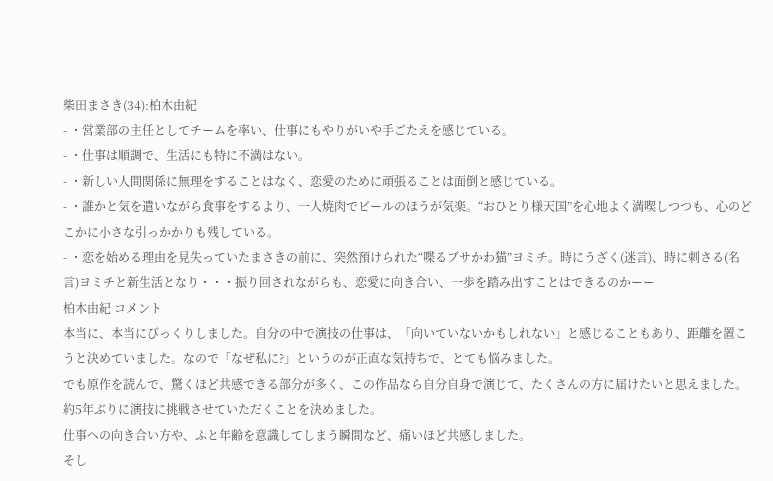柴田まさき(34):柏木由紀
- ・営業部の主任としてチームを率い、仕事にもやりがいや手ごたえを感じている。
- ・仕事は順調で、生活にも特に不満はない。
- ・新しい人間関係に無理をすることはなく、恋愛のために頑張ることは面倒と感じている。
- ・誰かと気を遣いながら食事をするより、一人焼肉でビールのほうが気楽。“おひとり様天国”を心地よく満喫しつつも、心のどこかに小さな引っかかりも残している。
- ・恋を始める理由を見失っていたまさきの前に、突然預けられた“喋るブサかわ猫”ヨミチ。時にうざく(迷言)、時に刺さる(名言)ヨミチと新生活となり・・・振り回されながらも、恋愛に向き合い、一歩を踏み出すことはできるのかーー
柏木由紀 コメント
本当に、本当にびっくりしました。自分の中で演技の仕事は、「向いていないかもしれない」と感じることもあり、距離を置こうと決めていました。なので「なぜ私に?」というのが正直な気持ちで、とても悩みました。
でも原作を読んで、驚くほど共感できる部分が多く、この作品なら自分自身で演じて、たくさんの方に届けたいと思えました。約5年ぶりに演技に挑戦させていただくことを決めました。
仕事への向き合い方や、ふと年齢を意識してしまう瞬間など、痛いほど共感しました。
そし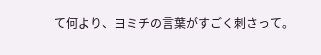て何より、ヨミチの言葉がすごく刺さって。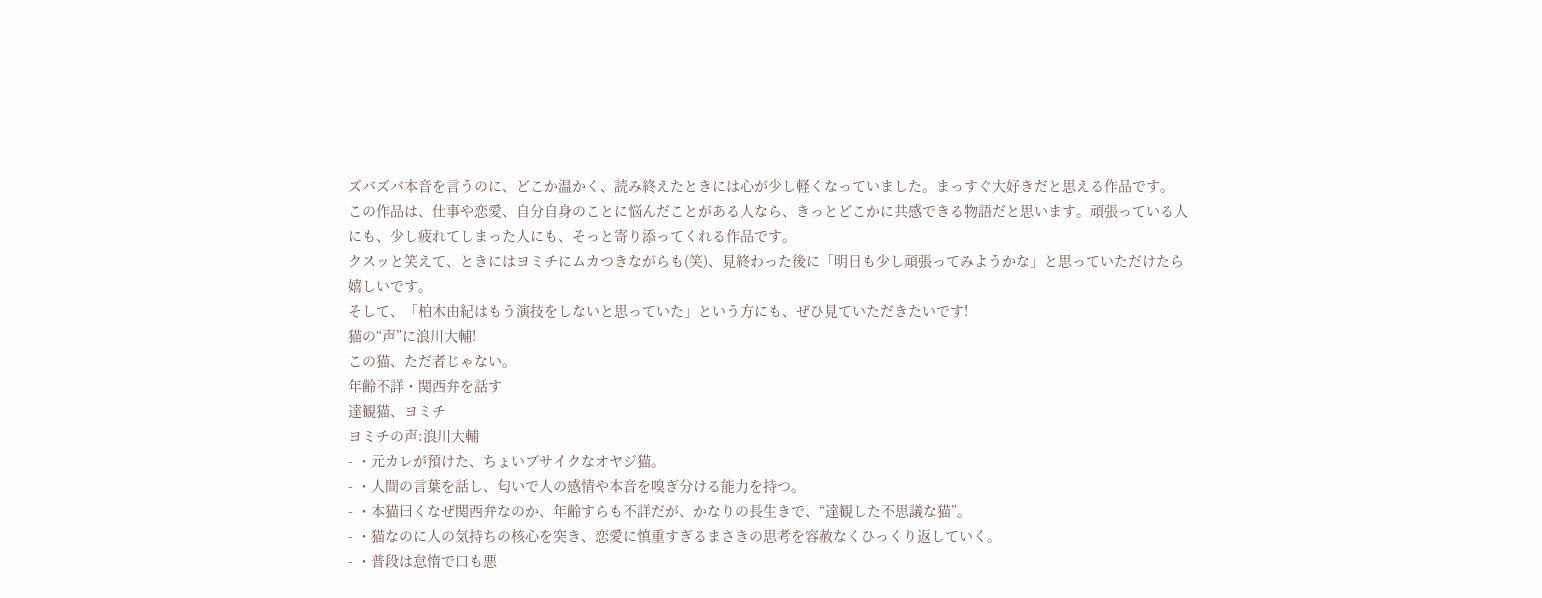ズバズバ本音を言うのに、どこか温かく、読み終えたときには心が少し軽くなっていました。まっすぐ大好きだと思える作品です。
この作品は、仕事や恋愛、自分自身のことに悩んだことがある人なら、きっとどこかに共感できる物語だと思います。頑張っている人にも、少し疲れてしまった人にも、そっと寄り添ってくれる作品です。
クスッと笑えて、ときにはヨミチにムカつきながらも(笑)、見終わった後に「明日も少し頑張ってみようかな」と思っていただけたら嬉しいです。
そして、「柏木由紀はもう演技をしないと思っていた」という方にも、ぜひ見ていただきたいです!
猫の“声”に浪川大輔!
この猫、ただ者じゃない。
年齢不詳・関西弁を話す
達観猫、ヨミチ
ヨミチの声:浪川大輔
- ・元カレが預けた、ちょいブサイクなオヤジ猫。
- ・人間の言葉を話し、匂いで人の感情や本音を嗅ぎ分ける能力を持つ。
- ・本猫曰くなぜ関西弁なのか、年齢すらも不詳だが、かなりの長生きで、“達観した不思議な猫”。
- ・猫なのに人の気持ちの核心を突き、恋愛に慎重すぎるまさきの思考を容赦なくひっくり返していく。
- ・普段は怠惰で口も悪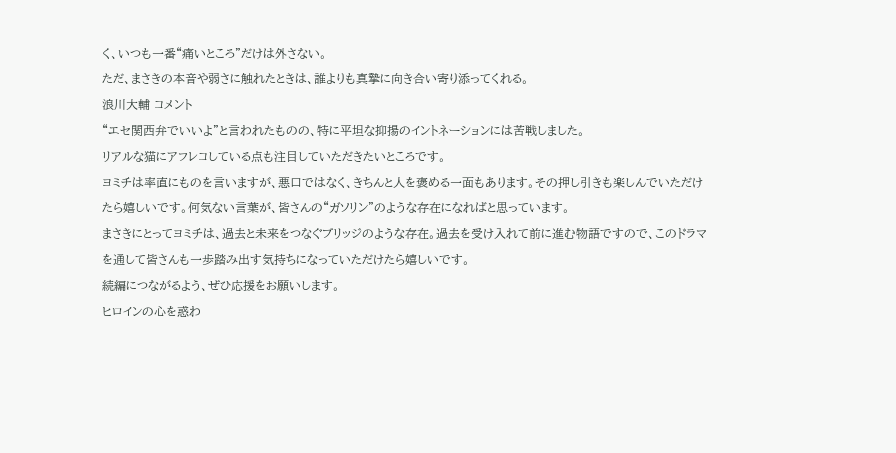く、いつも一番“痛いところ”だけは外さない。
ただ、まさきの本音や弱さに触れたときは、誰よりも真摯に向き合い寄り添ってくれる。
浪川大輔 コメント
“エセ関西弁でいいよ”と言われたものの、特に平坦な抑揚のイントネーションには苦戦しました。
リアルな猫にアフレコしている点も注目していただきたいところです。
ヨミチは率直にものを言いますが、悪口ではなく、きちんと人を褒める一面もあります。その押し引きも楽しんでいただけたら嬉しいです。何気ない言葉が、皆さんの“ガソリン”のような存在になればと思っています。
まさきにとってヨミチは、過去と未来をつなぐブリッジのような存在。過去を受け入れて前に進む物語ですので、このドラマを通して皆さんも一歩踏み出す気持ちになっていただけたら嬉しいです。
続編につながるよう、ぜひ応援をお願いします。
ヒロインの心を惑わ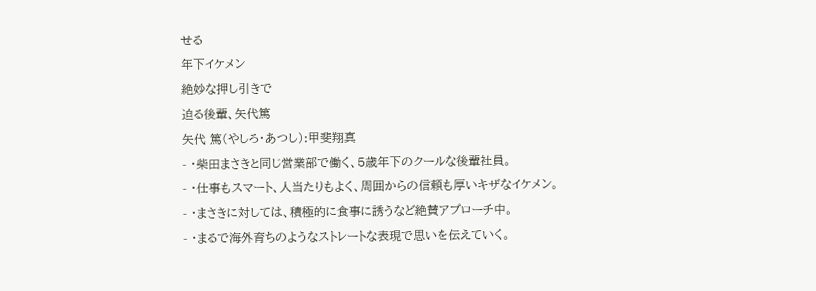せる
年下イケメン
絶妙な押し引きで
迫る後輩、矢代篤
矢代 篤(やしろ・あつし):甲斐翔真
- ・柴田まさきと同じ営業部で働く、5歳年下のクールな後輩社員。
- ・仕事もスマート、人当たりもよく、周囲からの信頼も厚いキザなイケメン。
- ・まさきに対しては、積極的に食事に誘うなど絶賛アプローチ中。
- ・まるで海外育ちのようなストレートな表現で思いを伝えていく。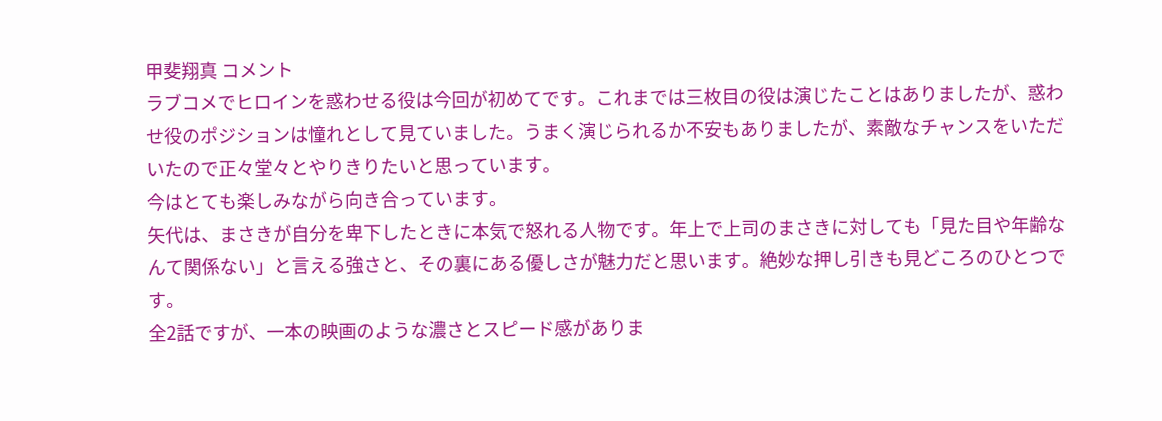甲斐翔真 コメント
ラブコメでヒロインを惑わせる役は今回が初めてです。これまでは三枚目の役は演じたことはありましたが、惑わせ役のポジションは憧れとして見ていました。うまく演じられるか不安もありましたが、素敵なチャンスをいただいたので正々堂々とやりきりたいと思っています。
今はとても楽しみながら向き合っています。
矢代は、まさきが自分を卑下したときに本気で怒れる人物です。年上で上司のまさきに対しても「見た目や年齢なんて関係ない」と言える強さと、その裏にある優しさが魅力だと思います。絶妙な押し引きも見どころのひとつです。
全2話ですが、一本の映画のような濃さとスピード感がありま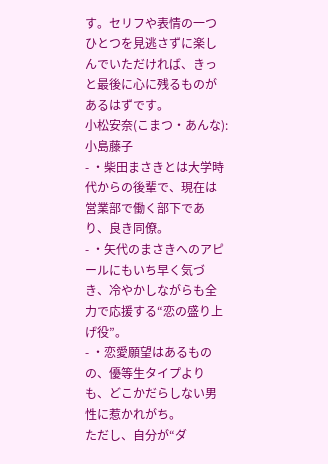す。セリフや表情の一つひとつを見逃さずに楽しんでいただければ、きっと最後に心に残るものがあるはずです。
小松安奈(こまつ・あんな):小島藤子
- ・柴田まさきとは大学時代からの後輩で、現在は営業部で働く部下であり、良き同僚。
- ・矢代のまさきへのアピールにもいち早く気づき、冷やかしながらも全力で応援する“恋の盛り上げ役”。
- ・恋愛願望はあるものの、優等生タイプよりも、どこかだらしない男性に惹かれがち。
ただし、自分が“ダ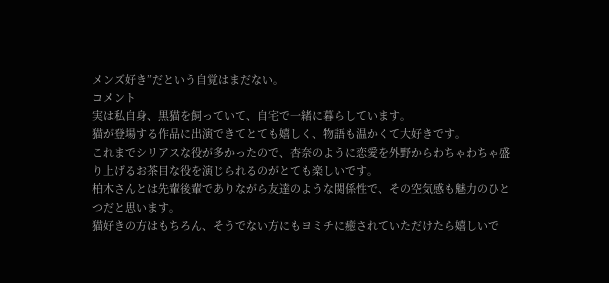メンズ好き”だという自覚はまだない。
コメント
実は私自身、黒猫を飼っていて、自宅で一緒に暮らしています。
猫が登場する作品に出演できてとても嬉しく、物語も温かくて大好きです。
これまでシリアスな役が多かったので、杏奈のように恋愛を外野からわちゃわちゃ盛り上げるお茶目な役を演じられるのがとても楽しいです。
柏木さんとは先輩後輩でありながら友達のような関係性で、その空気感も魅力のひとつだと思います。
猫好きの方はもちろん、そうでない方にもヨミチに癒されていただけたら嬉しいで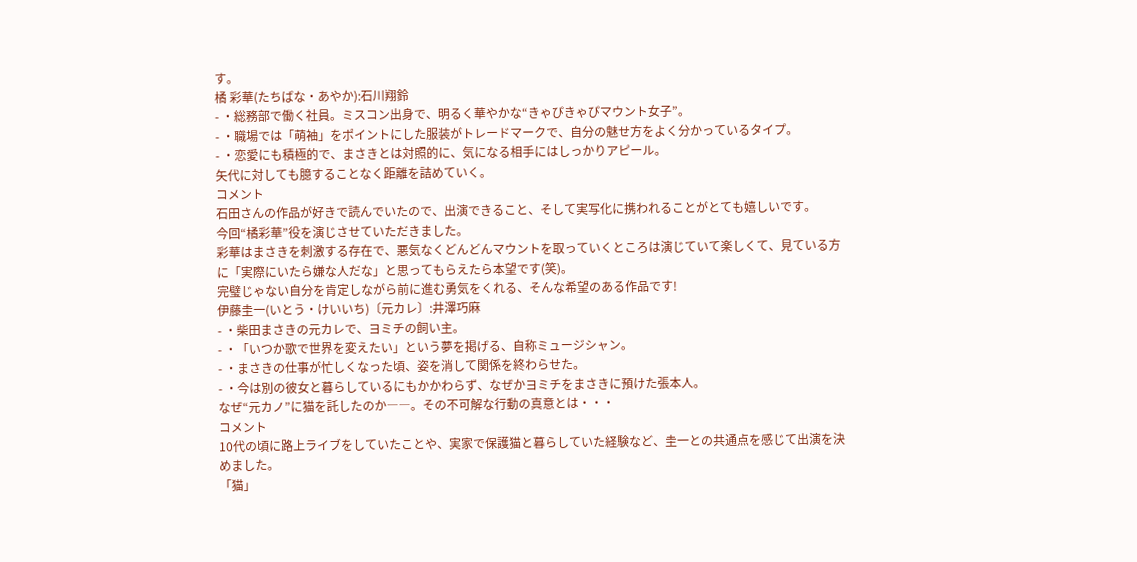す。
橘 彩華(たちばな・あやか):石川翔鈴
- ・総務部で働く社員。ミスコン出身で、明るく華やかな“きゃぴきゃぴマウント女子”。
- ・職場では「萌袖」をポイントにした服装がトレードマークで、自分の魅せ方をよく分かっているタイプ。
- ・恋愛にも積極的で、まさきとは対照的に、気になる相手にはしっかりアピール。
矢代に対しても臆することなく距離を詰めていく。
コメント
石田さんの作品が好きで読んでいたので、出演できること、そして実写化に携われることがとても嬉しいです。
今回“橘彩華”役を演じさせていただきました。
彩華はまさきを刺激する存在で、悪気なくどんどんマウントを取っていくところは演じていて楽しくて、見ている方に「実際にいたら嫌な人だな」と思ってもらえたら本望です(笑)。
完璧じゃない自分を肯定しながら前に進む勇気をくれる、そんな希望のある作品です!
伊藤圭一(いとう・けいいち)〔元カレ〕:井澤巧麻
- ・柴田まさきの元カレで、ヨミチの飼い主。
- ・「いつか歌で世界を変えたい」という夢を掲げる、自称ミュージシャン。
- ・まさきの仕事が忙しくなった頃、姿を消して関係を終わらせた。
- ・今は別の彼女と暮らしているにもかかわらず、なぜかヨミチをまさきに預けた張本人。
なぜ“元カノ”に猫を託したのか――。その不可解な行動の真意とは・・・
コメント
10代の頃に路上ライブをしていたことや、実家で保護猫と暮らしていた経験など、圭一との共通点を感じて出演を決めました。
「猫」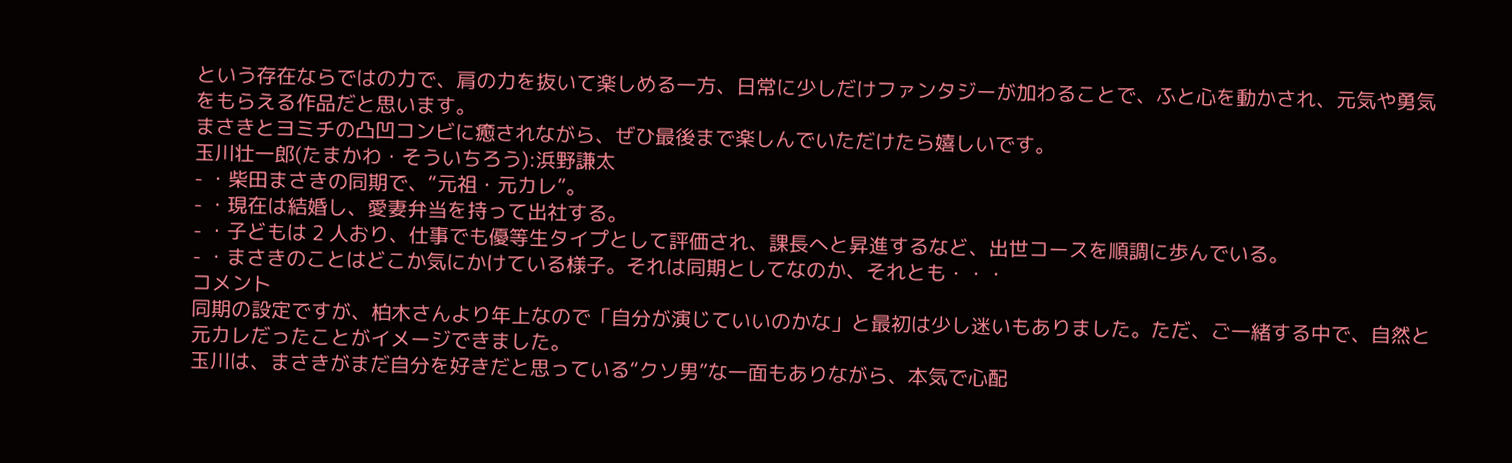という存在ならではの力で、肩の力を抜いて楽しめる一方、日常に少しだけファンタジーが加わることで、ふと心を動かされ、元気や勇気をもらえる作品だと思います。
まさきとヨミチの凸凹コンビに癒されながら、ぜひ最後まで楽しんでいただけたら嬉しいです。
玉川壮一郎(たまかわ・そういちろう):浜野謙太
- ・柴田まさきの同期で、“元祖・元カレ”。
- ・現在は結婚し、愛妻弁当を持って出社する。
- ・子どもは 2 人おり、仕事でも優等生タイプとして評価され、課長へと昇進するなど、出世コースを順調に歩んでいる。
- ・まさきのことはどこか気にかけている様子。それは同期としてなのか、それとも・・・
コメント
同期の設定ですが、柏木さんより年上なので「自分が演じていいのかな」と最初は少し迷いもありました。ただ、ご一緒する中で、自然と元カレだったことがイメージできました。
玉川は、まさきがまだ自分を好きだと思っている“クソ男”な一面もありながら、本気で心配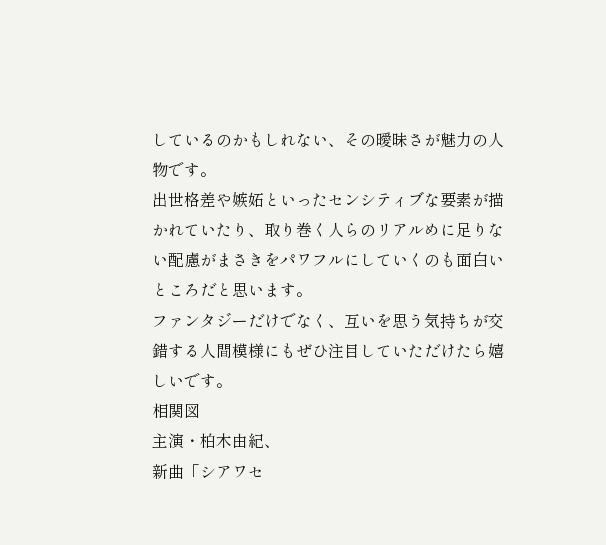しているのかもしれない、その曖昧さが魅力の人物です。
出世格差や嫉妬といったセンシティブな要素が描かれていたり、取り巻く人らのリアルめに足りない配慮がまさきをパワフルにしていくのも面白いところだと思います。
ファンタジーだけでなく、互いを思う気持ちが交錯する人間模様にもぜひ注目していただけたら嬉しいです。
相関図
主演・柏木由紀、
新曲「シアワセ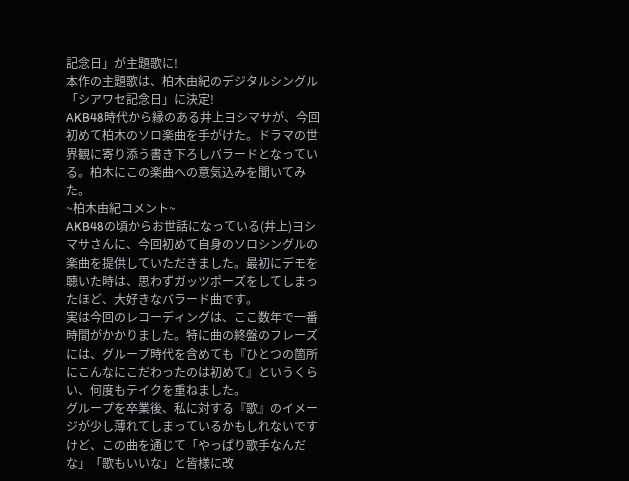記念日」が主題歌に!
本作の主題歌は、柏木由紀のデジタルシングル「シアワセ記念日」に決定!
AKB48時代から縁のある井上ヨシマサが、今回初めて柏木のソロ楽曲を手がけた。ドラマの世界観に寄り添う書き下ろしバラードとなっている。柏木にこの楽曲への意気込みを聞いてみた。
~柏木由紀コメント~
AKB48の頃からお世話になっている(井上)ヨシマサさんに、今回初めて自身のソロシングルの楽曲を提供していただきました。最初にデモを聴いた時は、思わずガッツポーズをしてしまったほど、大好きなバラード曲です。
実は今回のレコーディングは、ここ数年で一番時間がかかりました。特に曲の終盤のフレーズには、グループ時代を含めても『ひとつの箇所にこんなにこだわったのは初めて』というくらい、何度もテイクを重ねました。
グループを卒業後、私に対する『歌』のイメージが少し薄れてしまっているかもしれないですけど、この曲を通じて「やっぱり歌手なんだな」「歌もいいな」と皆様に改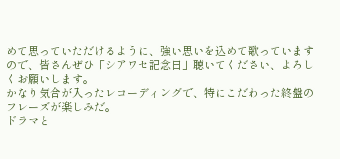めて思っていただけるように、強い思いを込めて歌っていますので、皆さんぜひ「シアワセ記念日」聴いてください、よろしくお願いします。
かなり気合が入ったレコーディングで、特にこだわった終盤のフレーズが楽しみだ。
ドラマと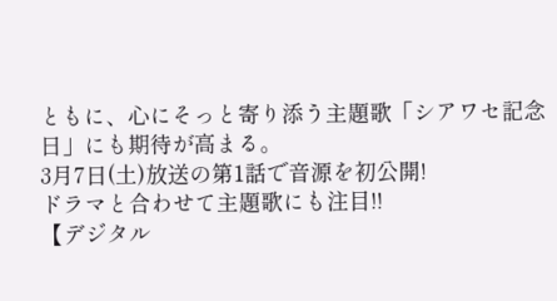ともに、心にそっと寄り添う主題歌「シアワセ記念日」にも期待が高まる。
3月7日(土)放送の第1話で音源を初公開!
ドラマと合わせて主題歌にも注目!!
【デジタル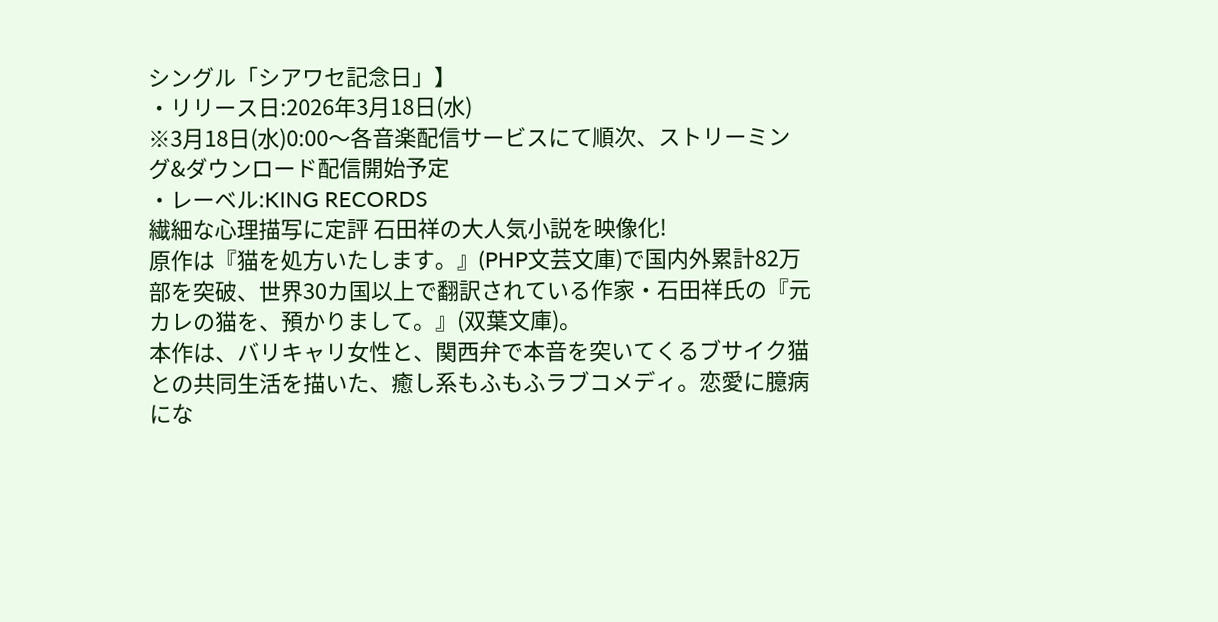シングル「シアワセ記念日」】
・リリース日:2026年3月18日(水)
※3月18日(水)0:00〜各⾳楽配信サービスにて順次、ストリーミング&ダウンロード配信開始予定
・レーベル:KING RECORDS
繊細な心理描写に定評 石田祥の大人気小説を映像化!
原作は『猫を処方いたします。』(PHP文芸文庫)で国内外累計82万部を突破、世界30カ国以上で翻訳されている作家・石田祥氏の『元カレの猫を、預かりまして。』(双葉文庫)。
本作は、バリキャリ女性と、関西弁で本音を突いてくるブサイク猫との共同生活を描いた、癒し系もふもふラブコメディ。恋愛に臆病にな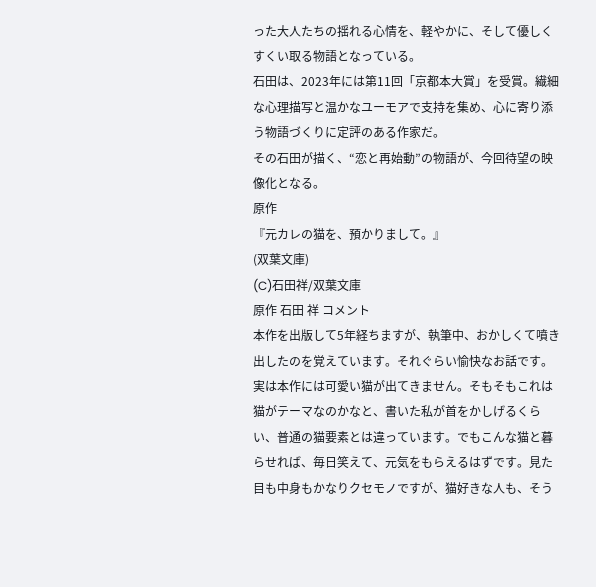った大人たちの揺れる心情を、軽やかに、そして優しくすくい取る物語となっている。
石田は、2023年には第11回「京都本大賞」を受賞。繊細な心理描写と温かなユーモアで支持を集め、心に寄り添う物語づくりに定評のある作家だ。
その石田が描く、“恋と再始動”の物語が、今回待望の映像化となる。
原作
『元カレの猫を、預かりまして。』
(双葉文庫)
(C)石田祥/双葉文庫
原作 石田 祥 コメント
本作を出版して5年経ちますが、執筆中、おかしくて噴き出したのを覚えています。それぐらい愉快なお話です。
実は本作には可愛い猫が出てきません。そもそもこれは猫がテーマなのかなと、書いた私が首をかしげるくらい、普通の猫要素とは違っています。でもこんな猫と暮らせれば、毎日笑えて、元気をもらえるはずです。見た目も中身もかなりクセモノですが、猫好きな人も、そう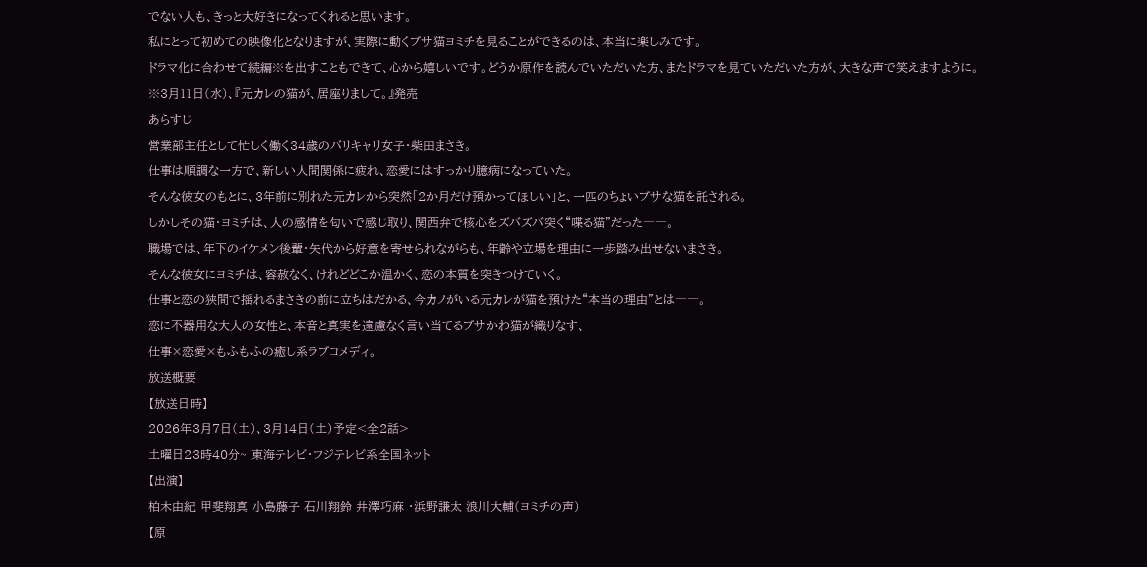でない人も、きっと大好きになってくれると思います。
私にとって初めての映像化となりますが、実際に動くブサ猫ヨミチを見ることができるのは、本当に楽しみです。
ドラマ化に合わせて続編※を出すこともできて、心から嬉しいです。どうか原作を読んでいただいた方、またドラマを見ていただいた方が、大きな声で笑えますように。
※3月11日(水)、『元カレの猫が、居座りまして。』発売
あらすじ
営業部主任として忙しく働く34歳のバリキャリ女子・柴田まさき。
仕事は順調な一方で、新しい人間関係に疲れ、恋愛にはすっかり臆病になっていた。
そんな彼女のもとに、3年前に別れた元カレから突然「2か月だけ預かってほしい」と、一匹のちょいブサな猫を託される。
しかしその猫・ヨミチは、人の感情を匂いで感じ取り、関西弁で核心をズバズバ突く“喋る猫”だった――。
職場では、年下のイケメン後輩・矢代から好意を寄せられながらも、年齢や立場を理由に一歩踏み出せないまさき。
そんな彼女にヨミチは、容赦なく、けれどどこか温かく、恋の本質を突きつけていく。
仕事と恋の狭間で揺れるまさきの前に立ちはだかる、今カノがいる元カレが猫を預けた“本当の理由”とは――。
恋に不器用な大人の女性と、本音と真実を遠慮なく言い当てるブサかわ猫が織りなす、
仕事×恋愛×もふもふの癒し系ラブコメディ。
放送概要
【放送日時】
2026年3月7日(土)、3月14日(土)予定<全2話>
土曜日23時40分~ 東海テレビ・フジテレビ系全国ネット
【出演】
柏木由紀 甲斐翔真 小島藤子 石川翔鈴 井澤巧麻 ・浜野謙太 浪川大輔(ヨミチの声)
【原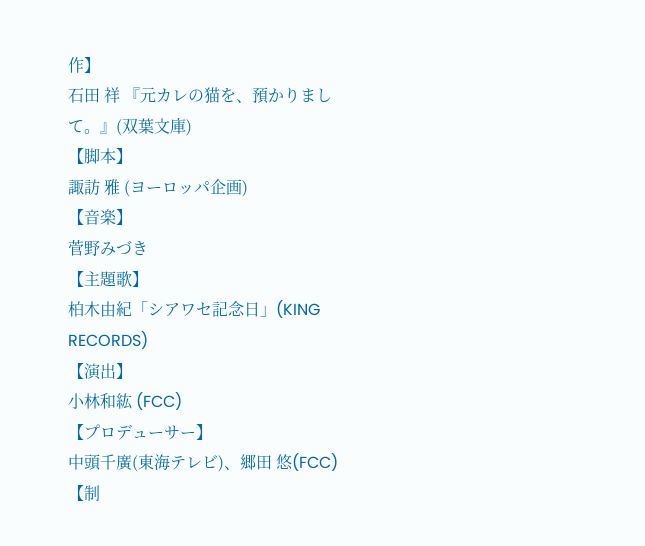作】
石田 祥 『元カレの猫を、預かりまして。』(双葉文庫)
【脚本】
諏訪 雅 (ヨーロッパ企画)
【音楽】
菅野みづき
【主題歌】
柏木由紀「シアワセ記念日」(KING RECORDS)
【演出】
小林和紘 (FCC)
【プロデューサー】
中頭千廣(東海テレビ)、郷田 悠(FCC)
【制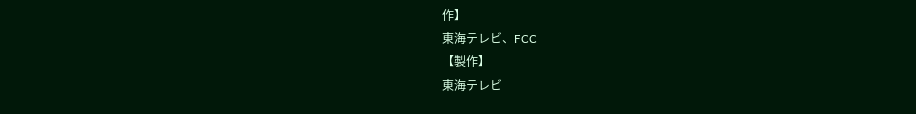作】
東海テレビ、FCC
【製作】
東海テレビ